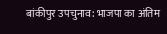बांकीपुर उपचुनाव: भाजपा का अंतिम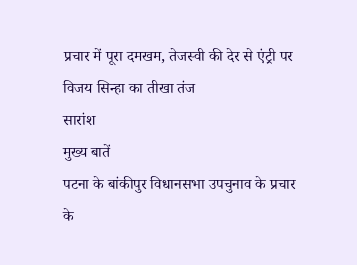प्रचार में पूरा दमखम, तेजस्वी की देर से एंट्री पर विजय सिन्हा का तीखा तंज
सारांश
मुख्य बातें
पटना के बांकीपुर विधानसभा उपचुनाव के प्रचार के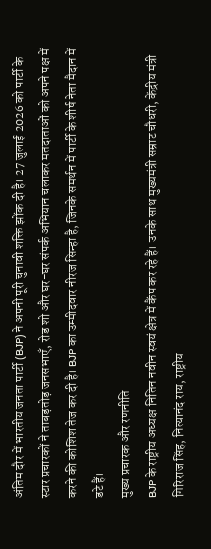अंतिम दौर में भारतीय जनता पार्टी (BJP) ने अपनी पूरी चुनावी शक्ति झोंक दी है। 27 जुलाई 2026 को पार्टी के स्टार प्रचारकों ने ताबड़तोड़ जनसभाएँ, रोड शो और घर-घर संपर्क अभियान चलाकर मतदाताओं को अपने पक्ष में करने की कोशिश तेज कर दी है। BJP का उम्मीदवार नीरज सिन्हा है, जिनके समर्थन में पार्टी के शीर्ष नेता मैदान में डटे हैं।
मुख्य प्रचारक और रणनीति
BJP के राष्ट्रीय अध्यक्ष नितिन नवीन स्वयं क्षेत्र में कैंप कर रहे हैं। उनके साथ मुख्यमंत्री सम्राट चौधरी, केंद्रीय मंत्री गिरिराज सिंह, नित्यानंद राय, राष्ट्रीय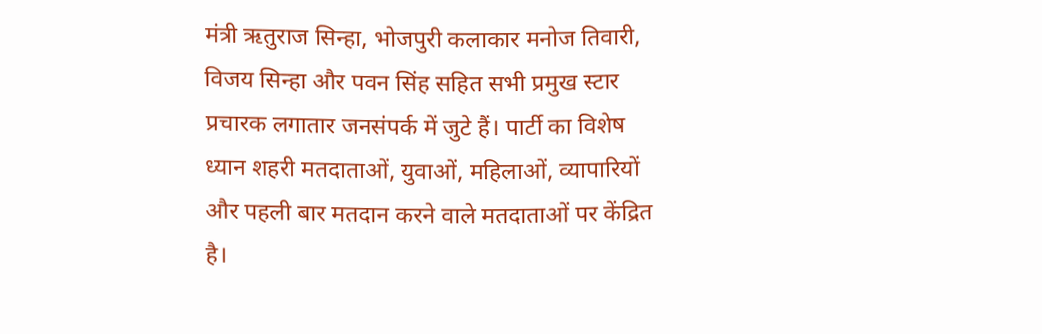मंत्री ऋतुराज सिन्हा, भोजपुरी कलाकार मनोज तिवारी, विजय सिन्हा और पवन सिंह सहित सभी प्रमुख स्टार प्रचारक लगातार जनसंपर्क में जुटे हैं। पार्टी का विशेष ध्यान शहरी मतदाताओं, युवाओं, महिलाओं, व्यापारियों और पहली बार मतदान करने वाले मतदाताओं पर केंद्रित है।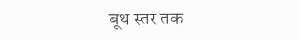बूथ स्तर तक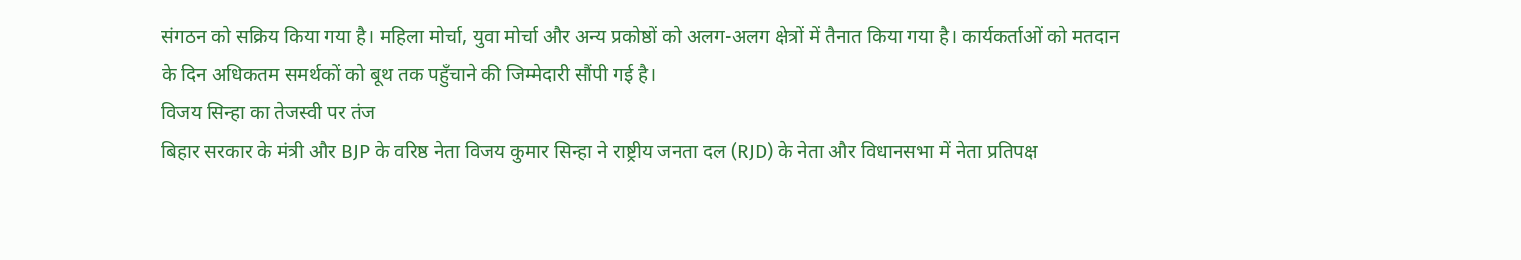संगठन को सक्रिय किया गया है। महिला मोर्चा, युवा मोर्चा और अन्य प्रकोष्ठों को अलग-अलग क्षेत्रों में तैनात किया गया है। कार्यकर्ताओं को मतदान के दिन अधिकतम समर्थकों को बूथ तक पहुँचाने की जिम्मेदारी सौंपी गई है।
विजय सिन्हा का तेजस्वी पर तंज
बिहार सरकार के मंत्री और BJP के वरिष्ठ नेता विजय कुमार सिन्हा ने राष्ट्रीय जनता दल (RJD) के नेता और विधानसभा में नेता प्रतिपक्ष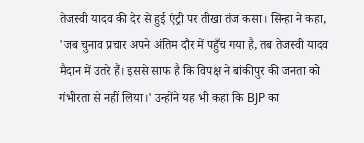तेजस्वी यादव की देर से हुई एंट्री पर तीखा तंज कसा। सिन्हा ने कहा, 'जब चुनाव प्रचार अपने अंतिम दौर में पहुँच गया है, तब तेजस्वी यादव मैदान में उतरे हैं। इससे साफ है कि विपक्ष ने बांकीपुर की जनता को गंभीरता से नहीं लिया।' उन्होंने यह भी कहा कि BJP का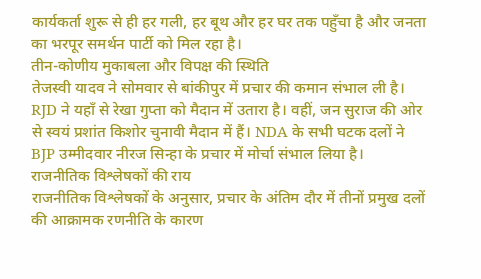कार्यकर्ता शुरू से ही हर गली, हर बूथ और हर घर तक पहुँचा है और जनता का भरपूर समर्थन पार्टी को मिल रहा है।
तीन-कोणीय मुकाबला और विपक्ष की स्थिति
तेजस्वी यादव ने सोमवार से बांकीपुर में प्रचार की कमान संभाल ली है। RJD ने यहाँ से रेखा गुप्ता को मैदान में उतारा है। वहीं, जन सुराज की ओर से स्वयं प्रशांत किशोर चुनावी मैदान में हैं। NDA के सभी घटक दलों ने BJP उम्मीदवार नीरज सिन्हा के प्रचार में मोर्चा संभाल लिया है।
राजनीतिक विश्लेषकों की राय
राजनीतिक विश्लेषकों के अनुसार, प्रचार के अंतिम दौर में तीनों प्रमुख दलों की आक्रामक रणनीति के कारण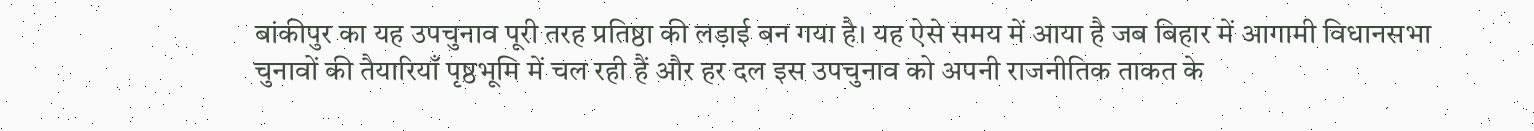बांकीपुर का यह उपचुनाव पूरी तरह प्रतिष्ठा की लड़ाई बन गया है। यह ऐसे समय में आया है जब बिहार में आगामी विधानसभा चुनावों की तैयारियाँ पृष्ठभूमि में चल रही हैं और हर दल इस उपचुनाव को अपनी राजनीतिक ताकत के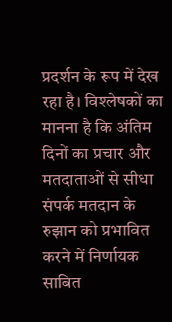प्रदर्शन के रूप में देख रहा है। विश्लेषकों का मानना है कि अंतिम दिनों का प्रचार और मतदाताओं से सीधा संपर्क मतदान के रुझान को प्रभावित करने में निर्णायक साबित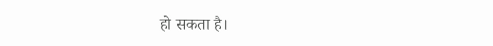हो सकता है।